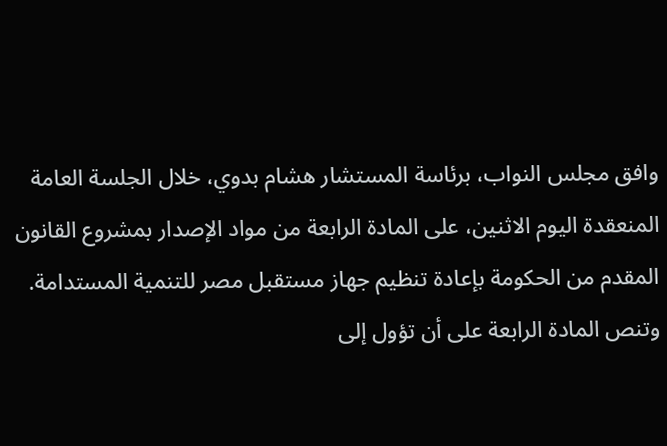وافق مجلس النواب، برئاسة المستشار هشام بدوي، خلال الجلسة العامة المنعقدة اليوم الاثنين، على المادة الرابعة من مواد الإصدار بمشروع القانون المقدم من الحكومة بإعادة تنظيم جهاز مستقبل مصر للتنمية المستدامة.
وتنص المادة الرابعة على أن تؤول إلى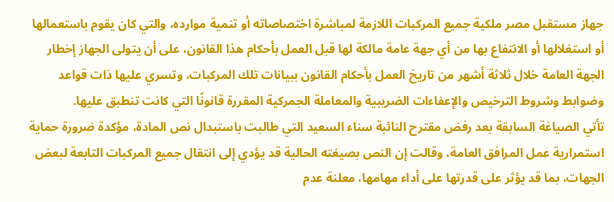جهاز مستقبل مصر ملكية جميع المركبات اللازمة لمباشرة اختصاصاته أو تنمية موارده، والتي كان يقوم باستعمالها أو استغلالها أو الانتفاع بها من أي جهة عامة مالكة لها قبل العمل بأحكام هذا القانون، على أن يتولى الجهاز إخطار الجهة العامة خلال ثلاثة أشهر من تاريخ العمل بأحكام القانون ببيانات تلك المركبات، وتسري عليها ذات قواعد وضوابط وشروط الترخيص والإعفاءات الضريبية والمعاملة الجمركية المقررة قانونًا التي كانت تنطبق عليها.
تأتي الصياغة السابقة بعد رفض مقترح النائبة سناء السعيد التي طالبت باستبدال نص المادة، مؤكدة ضرورة حماية استمرارية عمل المرافق العامة، وقالت إن النص بصيغته الحالية قد يؤدي إلى انتقال جميع المركبات التابعة لبعض الجهات، بما قد يؤثر على قدرتها على أداء مهامها، معلنة عدم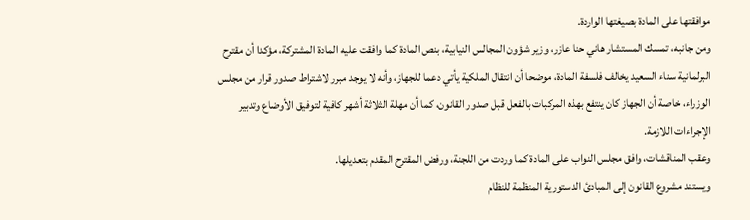موافقتها على المادة بصيغتها الواردة.
ومن جانبه، تمسك المستشار هاني حنا عازر، وزير شؤون المجالس النيابية، بنص المادة كما وافقت عليه المادة المشتركة، مؤكدا أن مقترح البرلمانية سناء السعيد يخالف فلسفة المادة، موضحا أن انتقال الملكية يأتي دعما للجهاز، وأنه لا يوجد مبرر لاشتراط صدور قرار من مجلس الوزراء، خاصة أن الجهاز كان ينتفع بهذه المركبات بالفعل قبل صدور القانون، كما أن مهلة الثلاثة أشهر كافية لتوفيق الأوضاع وتدبير الإجراءات اللازمة.
وعقب المناقشات، وافق مجلس النواب على المادة كما وردت من اللجنة، ورفض المقترح المقدم بتعديلها.
ويستند مشروع القانون إلى المبادئ الدستورية المنظمة للنظام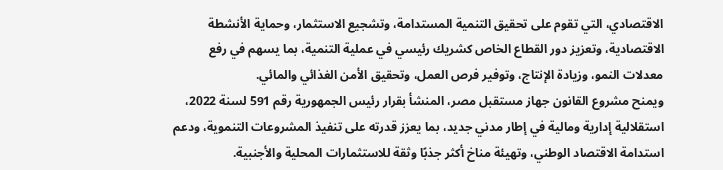الاقتصادي، التي تقوم على تحقيق التنمية المستدامة، وتشجيع الاستثمار، وحماية الأنشطة الاقتصادية، وتعزيز دور القطاع الخاص كشريك رئيسي في عملية التنمية، بما يسهم في رفع معدلات النمو، وزيادة الإنتاج، وتوفير فرص العمل، وتحقيق الأمن الغذائي والمائي.
ويمنح مشروع القانون جهاز مستقبل مصر، المنشأ بقرار رئيس الجمهورية رقم 591 لسنة 2022، استقلالية إدارية ومالية في إطار مدني جديد، بما يعزز قدرته على تنفيذ المشروعات التنموية، ودعم استدامة الاقتصاد الوطني، وتهيئة مناخ أكثر جذبًا وثقة للاستثمارات المحلية والأجنبية.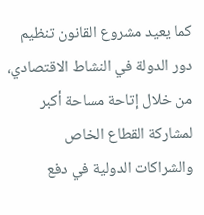كما يعيد مشروع القانون تنظيم دور الدولة في النشاط الاقتصادي، من خلال إتاحة مساحة أكبر لمشاركة القطاع الخاص والشراكات الدولية في دفع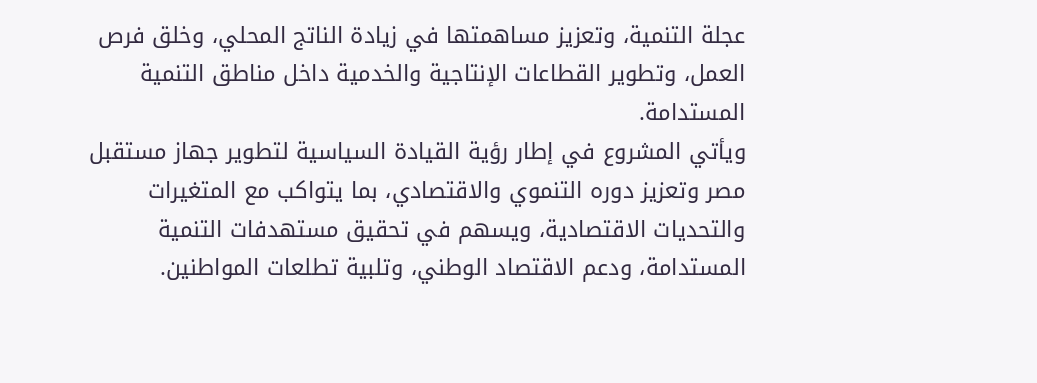عجلة التنمية، وتعزيز مساهمتها في زيادة الناتج المحلي، وخلق فرص العمل، وتطوير القطاعات الإنتاجية والخدمية داخل مناطق التنمية المستدامة.
ويأتي المشروع في إطار رؤية القيادة السياسية لتطوير جهاز مستقبل مصر وتعزيز دوره التنموي والاقتصادي، بما يتواكب مع المتغيرات والتحديات الاقتصادية، ويسهم في تحقيق مستهدفات التنمية المستدامة، ودعم الاقتصاد الوطني، وتلبية تطلعات المواطنين.